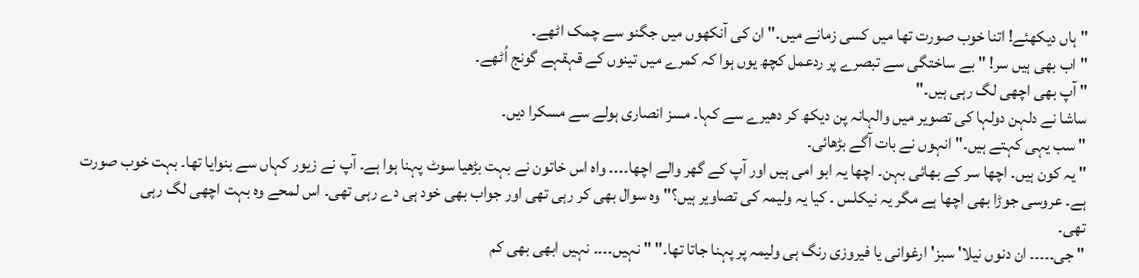" ہاں دیکھئے! اتنا خوب صورت تھا میں کسی زمانے میں۔" ان کی آنکھوں میں جگنو سے چمک اٹھے۔
" اب بھی ہیں سر! " بے ساختگی سے تبصرے پر ردعمل کچھ یوں ہوا کہ کمرے میں تینوں کے قہقہے گونج اُٹھے۔
" آپ بھی اچھی لگ رہی ہیں۔"
ساشا نے دلہن دولہا کی تصویر میں والہانہ پن دیکھ کر دھیرے سے کہا۔ مسز انصاری ہولے سے مسکرا دیں۔
" سب یہی کہتے ہیں۔" انہوں نے بات آگے بڑھائی۔
" یہ کون ہیں۔ اچھا سر کے بھائی بہن۔ اچھا یہ ابو امی ہیں اور آپ کے گھر والے اچھا۔۔۔۔ واہ اس خاتون نے بہت بڑھیا سوٹ پہنا ہوا ہے۔ آپ نے زیور کہاں سے بنوایا تھا۔ بہت خوب صورت ہے۔ عروسی جوڑا بھی اچھا ہے مگر یہ نیکلس ۔ کیا یہ ولیمہ کی تصاویر ہیں؟" وہ سوال بھی کر رہی تھی اور جواب بھی خود ہی دے رہی تھی۔ اس لمحے وہ بہت اچھی لگ رہی
تھی۔
" جی۔۔۔۔۔ ان دنوں نیلا' سبز' ارغوانی یا فیروزی رنگ ہی ولیمہ پر پہنا جاتا تھا۔" " نہیں۔۔۔۔ نہیں ابھی بھی کم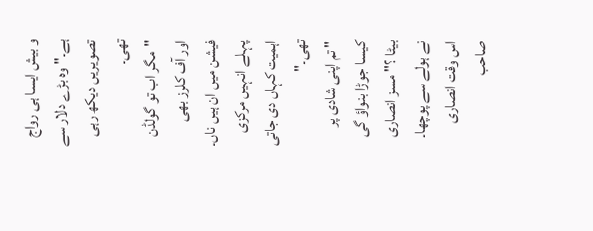و بیش ایسا ہی رواج ہے۔" وہ بڑے دلار سے تصویریں دیکھ رہی تھی۔
"مگر اب تو گولڈن اور آف کلرز بھی فیشن میں ان ہیں ناں۔ پہلے انہیں مرکزی اہمیت کہاں دی جاتی تھی۔"
" تم اپنی شادی پر کیسا جوڑا بنواؤ گی بیٹا ؟" مسز انصاری نے ہولے سے پوچھا۔ اس وقت انصاری صاحب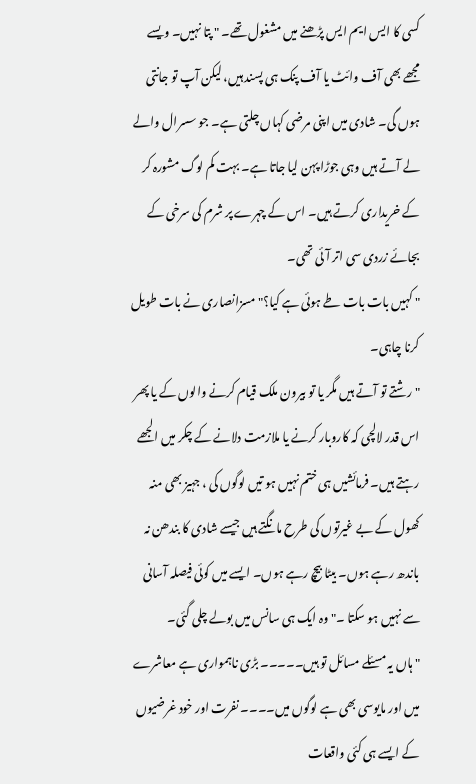کسی کا ایس ایم ایس پڑھنے میں مشغول تھے۔ " پتا نہیں۔ ویسے مجھے بھی آف وائٹ یا آف پنک ہی پسند ہیں، لیکن آپ تو جانتی ہوں گی۔ شادی میں اپنی مرضی کہاں چلتی ہے۔ جو سسرال والے لے آتے ہیں وہی جوڑا پہن لیا جاتا ہے۔ بہت کم لوگ مشورہ کر کے خریداری کرتے ہیں۔ اس کے چہرے پر شرم کی سرخی کے بجائے زردی سی اتر آئی تھی۔
" کہیں بات بات طے ہوئی ہے کیا؟" مسزانصاری نے بات طویل کرنا چاہی۔
" رشتے تو آتے ہیں مگر یا تو بیرون ملک قیام کرنے والوں کے یا پھر اس قدر لالچی کہ کاروبار کرنے یا ملازمت دلانے کے چکر میں الجھے رہتے ہیں۔ فرمائشیں ہی ختم نہیں ہو تیں لوگوں کی ، جہیز بھی منہ کھول کے بے غیرتوں کی طرح مانگتے ہیں جیسے شادی کا بندھن نہ باندھ رہے ہوں۔ بیٹا بیچ رہے ہوں۔ ایسے میں کوئی فیصلہ آسانی سے نہیں ہو سکتا ۔" وہ ایک ہی سانس میں بولے چلی گئی۔
" ہاں یہ مسئلے مسائل تو ہیں۔۔۔۔۔ بڑی ناہمواری ہے معاشرے میں اور مایوسی بھی ہے لوگوں میں۔۔۔۔ نفرت اور خود غرضیوں کے ایسے ہی کئی واقعات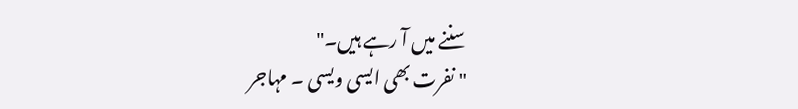سننے میں آ رہے ہیں۔"
" نفرت بھی ایسی ویسی ۔ مہاجر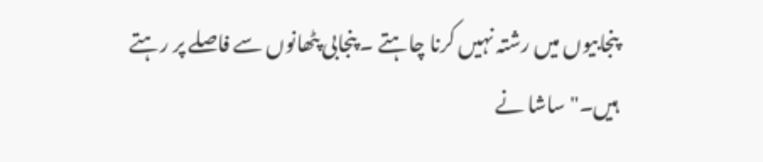پنجابیوں میں رشتہ نہیں کرنا چاہتے ۔ پنجابی پٹھانوں سے فاصلے پر رہتے ہیں۔" ساشا نے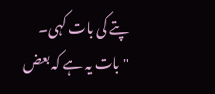پتے کی بات کہی۔
" بات یہ ہے کہ بعض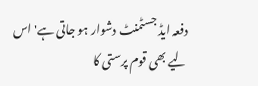دفعہ ایڈ جسٹمنٹ دشوار ہو جاتی ہے' اس لیے بھی قوم پرستی کا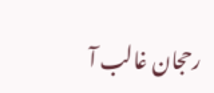رحجان غالب آ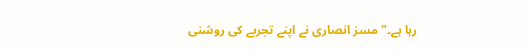رہا ہے۔" مسز انصاری نے اپنے تجربے کی روشنی